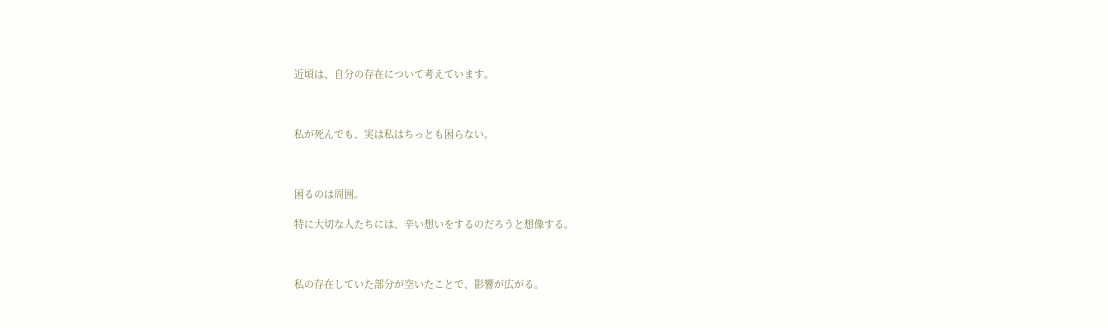近頃は、自分の存在について考えています。



私が死んでも、実は私はちっとも困らない。



困るのは周囲。

特に大切な人たちには、辛い想いをするのだろうと想像する。



私の存在していた部分が空いたことで、影響が広がる。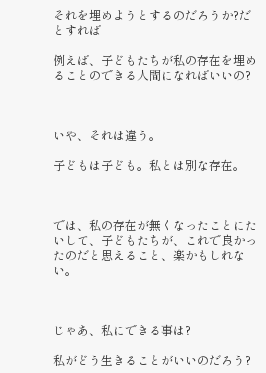それを埋めようとするのだろうか?だとすれば

例えば、子どもたちが私の存在を埋めることのできる人間になればいいの?



いや、それは違う。

子どもは子ども。私とは別な存在。



では、私の存在が無くなったことにたいして、子どもたちが、これで良かったのだと思えること、楽かもしれない。



じゃあ、私にできる事は?

私がどう生きることがいいのだろう?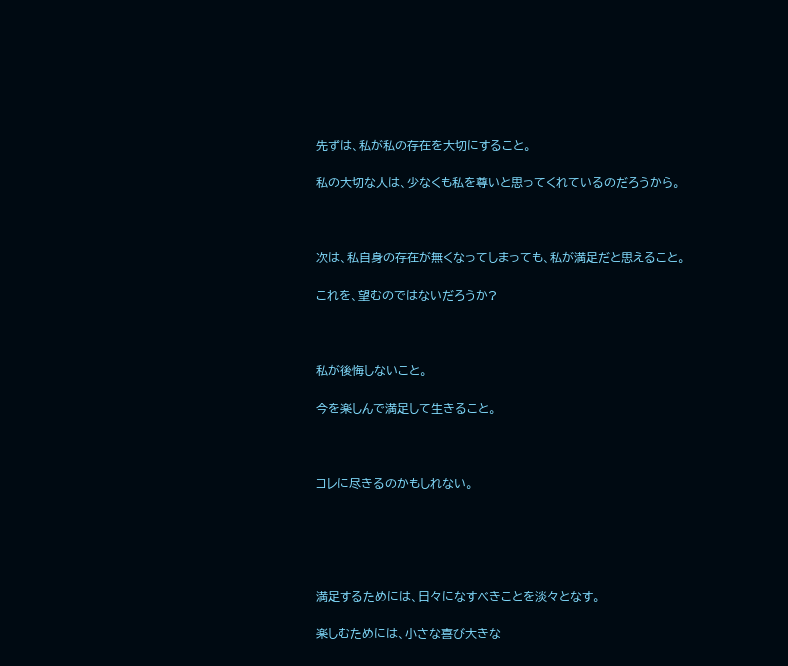先ずは、私が私の存在を大切にすること。

私の大切な人は、少なくも私を尊いと思ってくれているのだろうから。



次は、私自身の存在が無くなってしまっても、私が満足だと思えること。

これを、望むのではないだろうか?



私が後悔しないこと。

今を楽しんで満足して生きること。



コレに尽きるのかもしれない。





満足するためには、日々になすべきことを淡々となす。

楽しむためには、小さな喜び大きな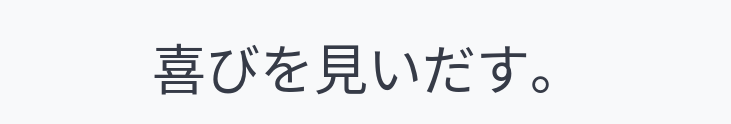喜びを見いだす。